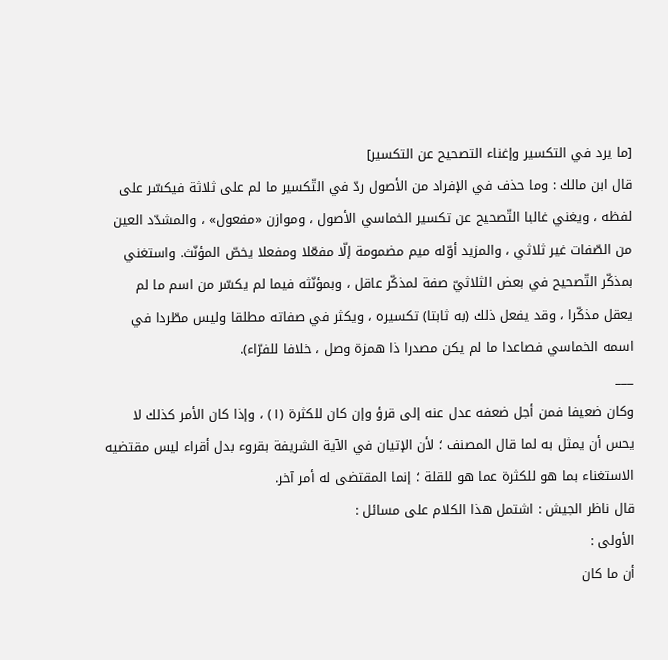[ما يرد في التكسير وإغناء التصحيح عن التكسير]
قال ابن مالك : وما حذف في الإفراد من الأصول ردّ في التّكسير ما لم على ثلاثة فيكسّر على لفظه ، ويغني غالبا التّصحيح عن تكسير الخماسي الأصول ، وموازن «مفعول» ، والمشدّد العين من الصّفات غير ثلاثي ، والمزيد أوّله ميم مضمومة إلّا مفعّلا ومفعلا يخصّ المؤنّث. واستغني بمذكّر التّصحيح في بعض الثلاثيّ صفة لمذكّر عاقل ، وبمؤنّثه فيما لم يكسّر من اسم ما لم يعقل مذكّرا ، وقد يفعل ذلك (به ثابتا) تكسيره ، ويكثر في صفاته مطلقا وليس مطّردا في اسمه الخماسي فصاعدا ما لم يكن مصدرا ذا همزة وصل ، خلافا للفرّاء).
___
وكان ضعيفا فمن أجل ضعفه عدل عنه إلى قرؤ وإن كان للكثرة (١) ، وإذا كان الأمر كذلك لا يحس أن يمثل به لما قال المصنف ؛ لأن الإتيان في الآية الشريفة بقروء بدل أقراء ليس مقتضيه الاستغناء بما هو للكثرة عما هو للقلة ؛ إنما المقتضى له أمر آخر.
قال ناظر الجيش : اشتمل هذا الكلام على مسائل :
الأولى :
أن ما كان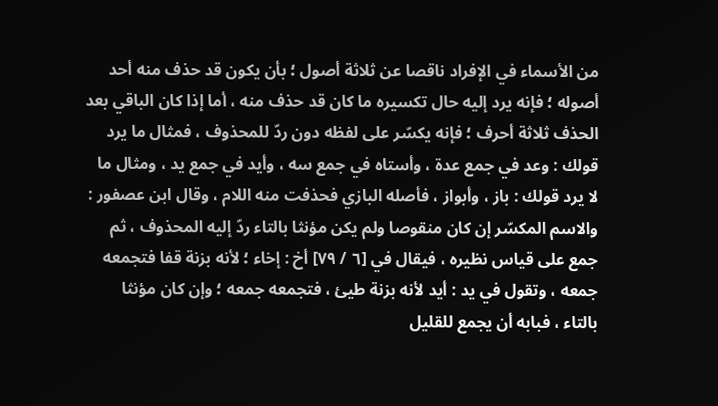من الأسماء في الإفراد ناقصا عن ثلاثة أصول ؛ بأن يكون قد حذف منه أحد أصوله ؛ فإنه يرد إليه حال تكسيره ما كان قد حذف منه ، أما إذا كان الباقي بعد الحذف ثلاثة أحرف ؛ فإنه يكسّر على لفظه دون ردّ للمحذوف ، فمثال ما يرد قولك : وعد في جمع عدة ، وأستاه في جمع سه ، وأيد في جمع يد ، ومثال ما لا يرد قولك : باز ، وأبواز ، فأصله البازي فحذفت منه اللام ، وقال ابن عصفور : والاسم المكسّر إن كان منقوصا ولم يكن مؤنثا بالتاء ردّ إليه المحذوف ، ثم جمع على قياس نظيره ، فيقال في [٦ / ٧٩] أخ : إخاء ؛ لأنه بزنة قفا فتجمعه جمعه ، وتقول في يد : أيد لأنه بزنة طيئ ، فتجمعه جمعه ؛ وإن كان مؤنثا بالتاء ، فبابه أن يجمع للقليل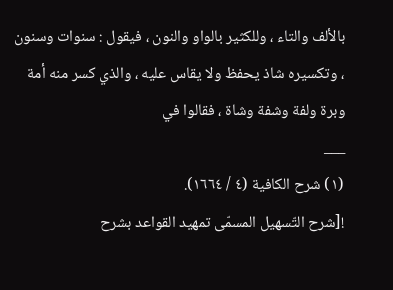بالألف والتاء ، وللكثير بالواو والنون ، فيقول : سنوات وسنون ، وتكسيره شاذ يحفظ ولا يقاس عليه ، والذي كسر منه أمة وبرة ولفة وشفة وشاة ، فقالوا في
___
(١) شرح الكافية (٤ / ١٦٦٤).
![شرح التّسهيل المسمّى تمهيد القواعد بشرح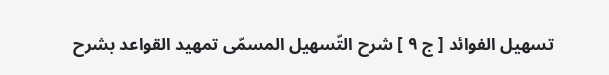تسهيل الفوائد [ ج ٩ ] شرح التّسهيل المسمّى تمهيد القواعد بشرح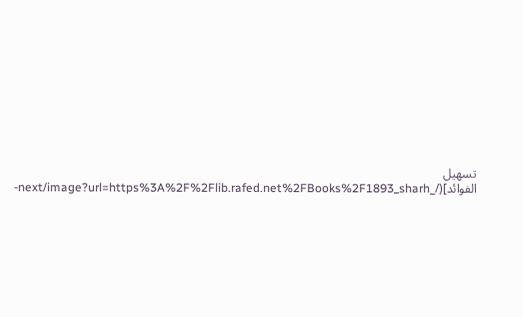تسهيل الفوائد](/_next/image?url=https%3A%2F%2Flib.rafed.net%2FBooks%2F1893_sharh-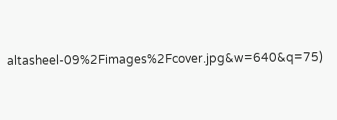altasheel-09%2Fimages%2Fcover.jpg&w=640&q=75)